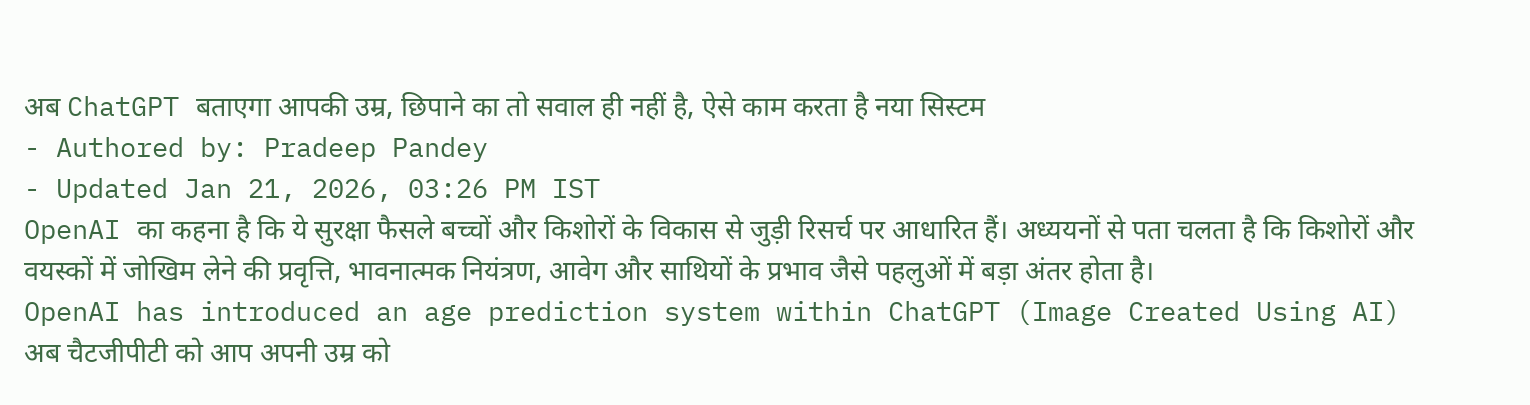अब ChatGPT बताएगा आपकी उम्र, छिपाने का तो सवाल ही नहीं है, ऐसे काम करता है नया सिस्टम
- Authored by: Pradeep Pandey
- Updated Jan 21, 2026, 03:26 PM IST
OpenAI का कहना है कि ये सुरक्षा फैसले बच्चों और किशोरों के विकास से जुड़ी रिसर्च पर आधारित हैं। अध्ययनों से पता चलता है कि किशोरों और वयस्कों में जोखिम लेने की प्रवृत्ति, भावनात्मक नियंत्रण, आवेग और साथियों के प्रभाव जैसे पहलुओं में बड़ा अंतर होता है।
OpenAI has introduced an age prediction system within ChatGPT (Image Created Using AI)
अब चैटजीपीटी को आप अपनी उम्र को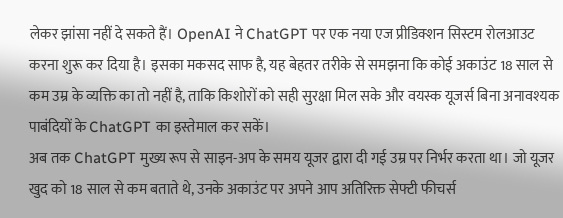लेकर झांसा नहीं दे सकते हैं। OpenAI ने ChatGPT पर एक नया एज प्रीडिक्शन सिस्टम रोलआउट करना शुरू कर दिया है। इसका मकसद साफ है, यह बेहतर तरीके से समझना कि कोई अकाउंट 18 साल से कम उम्र के व्यक्ति का तो नहीं है, ताकि किशोरों को सही सुरक्षा मिल सके और वयस्क यूजर्स बिना अनावश्यक पाबंदियों के ChatGPT का इस्तेमाल कर सकें।
अब तक ChatGPT मुख्य रूप से साइन-अप के समय यूजर द्वारा दी गई उम्र पर निर्भर करता था। जो यूजर खुद को 18 साल से कम बताते थे, उनके अकाउंट पर अपने आप अतिरिक्त सेफ्टी फीचर्स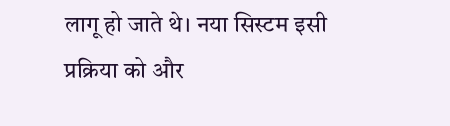लागू हो जाते थे। नया सिस्टम इसी प्रक्रिया को और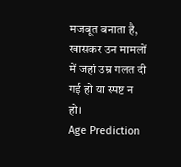मजबूत बनाता है, खासकर उन मामलों में जहां उम्र गलत दी गई हो या स्पष्ट न हो।
Age Prediction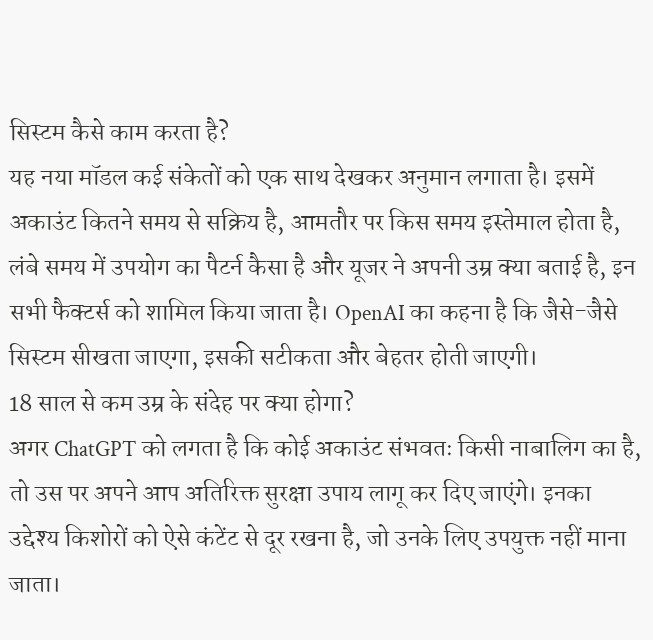सिस्टम कैसे काम करता है?
यह नया मॉडल कई संकेतों को एक साथ देखकर अनुमान लगाता है। इसमें अकाउंट कितने समय से सक्रिय है, आमतौर पर किस समय इस्तेमाल होता है, लंबे समय में उपयोग का पैटर्न कैसा है और यूजर ने अपनी उम्र क्या बताई है, इन सभी फैक्टर्स को शामिल किया जाता है। OpenAI का कहना है कि जैसे-जैसे सिस्टम सीखता जाएगा, इसकी सटीकता और बेहतर होती जाएगी।
18 साल से कम उम्र के संदेह पर क्या होगा?
अगर ChatGPT को लगता है कि कोई अकाउंट संभवतः किसी नाबालिग का है, तो उस पर अपने आप अतिरिक्त सुरक्षा उपाय लागू कर दिए जाएंगे। इनका उद्देश्य किशोरों को ऐसे कंटेंट से दूर रखना है, जो उनके लिए उपयुक्त नहीं माना जाता।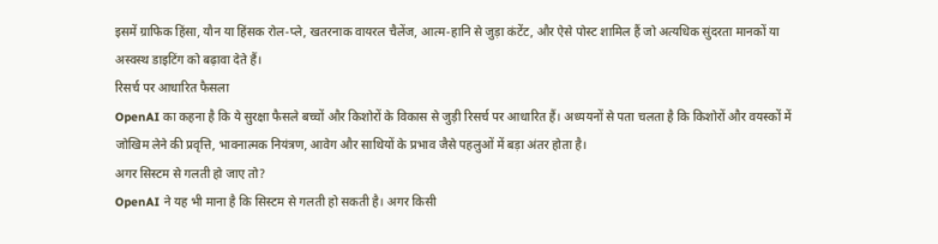इसमें ग्राफिक हिंसा, यौन या हिंसक रोल-प्ले, खतरनाक वायरल चैलेंज, आत्म-हानि से जुड़ा कंटेंट, और ऐसे पोस्ट शामिल हैं जो अत्यधिक सुंदरता मानकों या अस्वस्थ डाइटिंग को बढ़ावा देते हैं।
रिसर्च पर आधारित फैसला
OpenAI का कहना है कि ये सुरक्षा फैसले बच्चों और किशोरों के विकास से जुड़ी रिसर्च पर आधारित हैं। अध्ययनों से पता चलता है कि किशोरों और वयस्कों में जोखिम लेने की प्रवृत्ति, भावनात्मक नियंत्रण, आवेग और साथियों के प्रभाव जैसे पहलुओं में बड़ा अंतर होता है।
अगर सिस्टम से गलती हो जाए तो?
OpenAI ने यह भी माना है कि सिस्टम से गलती हो सकती है। अगर किसी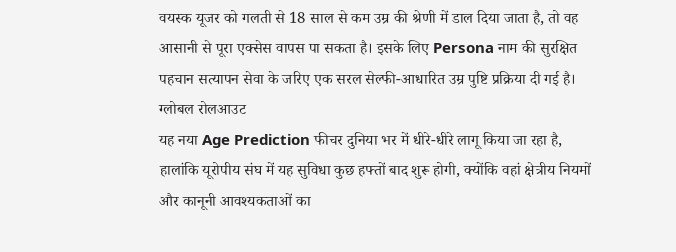वयस्क यूजर को गलती से 18 साल से कम उम्र की श्रेणी में डाल दिया जाता है, तो वह आसानी से पूरा एक्सेस वापस पा सकता है। इसके लिए Persona नाम की सुरक्षित पहचान सत्यापन सेवा के जरिए एक सरल सेल्फी-आधारित उम्र पुष्टि प्रक्रिया दी गई है।
ग्लोबल रोलआउट
यह नया Age Prediction फीचर दुनिया भर में धीरे-धीरे लागू किया जा रहा है, हालांकि यूरोपीय संघ में यह सुविधा कुछ हफ्तों बाद शुरू होगी, क्योंकि वहां क्षेत्रीय नियमों और कानूनी आवश्यकताओं का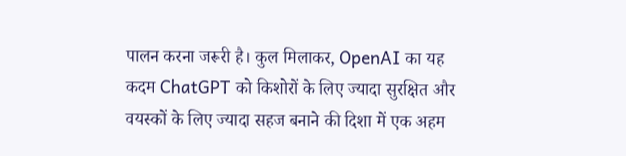पालन करना जरूरी है। कुल मिलाकर, OpenAI का यह कदम ChatGPT को किशोरों के लिए ज्यादा सुरक्षित और वयस्कों के लिए ज्यादा सहज बनाने की दिशा में एक अहम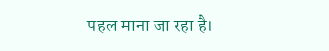पहल माना जा रहा है।